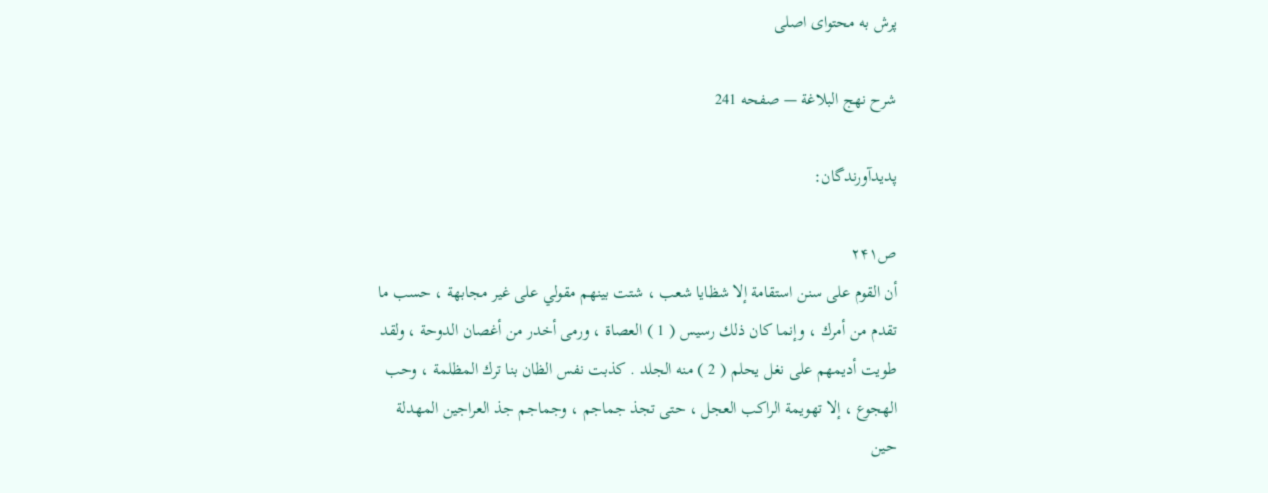پرش به محتوای اصلی

شرح نهج البلاغة — صفحه 241

پدیدآورندگان:

ص۲۴۱
أن القوم على سنن استقامة إلا شظايا شعب ، شتت بينهم مقولي على غير مجابهة ، حسب ما تقدم من أمرك ، وإنما كان ذلك رسيس ( 1 ) العصاة ، ورمى أخدر من أغصان الدوحة ، ولقد طويت أديمهم على نغل يحلم ( 2 ) منه الجلد . كذبت نفس الظان بنا ترك المظلمة ، وحب الهجوع ، إلا تهويمة الراكب العجل ، حتى تجذ جماجم ، وجماجم جذ العراجين المهدلة حين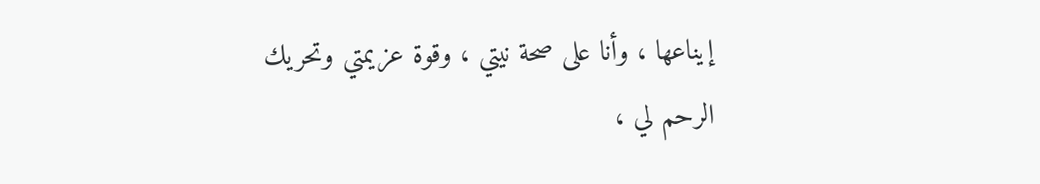إيناعها ، وأنا على صحة نيتي ، وقوة عزيمتي وتحريك الرحم لي ،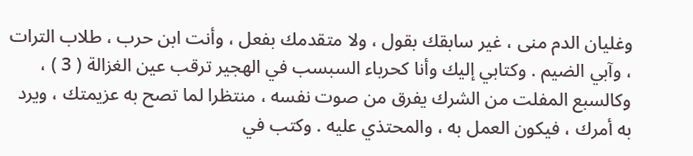وغليان الدم منى ، غير سابقك بقول ، ولا متقدمك بفعل ، وأنت ابن حرب ، طلاب الترات ، وآبي الضيم . وكتابي إليك وأنا كحرباء السبسب في الهجير ترقب عين الغزالة ( 3 ) ، وكالسبع المفلت من الشرك يفرق من صوت نفسه ، منتظرا لما تصح به عزيمتك ، ويرد به أمرك ، فيكون العمل به ، والمحتذي عليه . وكتب في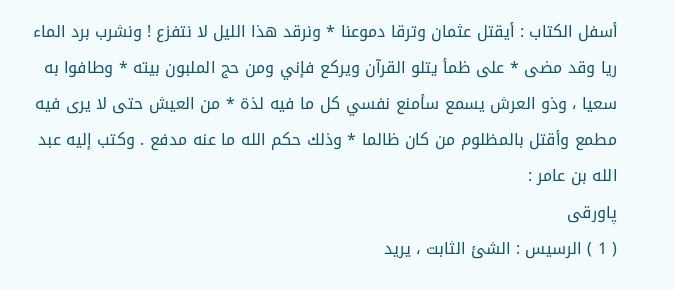أسفل الكتاب : أيقتل عثمان وترقا دموعنا * ونرقد هذا الليل لا نتفزع ! ونشرب برد الماء ريا وقد مضى * على ظمأ يتلو القرآن ويركع فإني ومن حج الملبون بيته * وطافوا به سعيا ، وذو العرش يسمع سأمنع نفسي كل ما فيه لذة * من العيش حتى لا يرى فيه مطمع وأقتل بالمظلوم من كان ظالما * وذلك حكم الله ما عنه مدفع . وكتب إليه عبد الله بن عامر :
پاورقی
( 1 ) الرسيس : الشئ الثابت ، يريد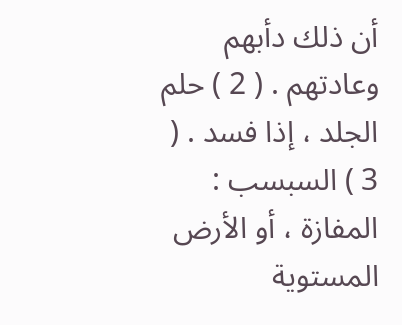أن ذلك دأبهم وعادتهم . ( 2 ) حلم الجلد ، إذا فسد . ( 3 ) السبسب : المفازة ، أو الأرض المستوية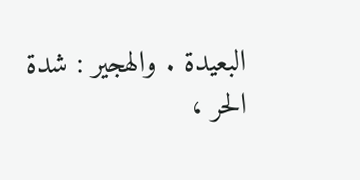البعيدة . والهجير : شدة الحر ،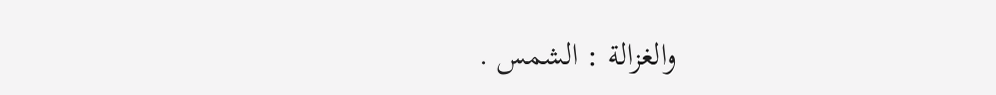والغزالة : الشمس .